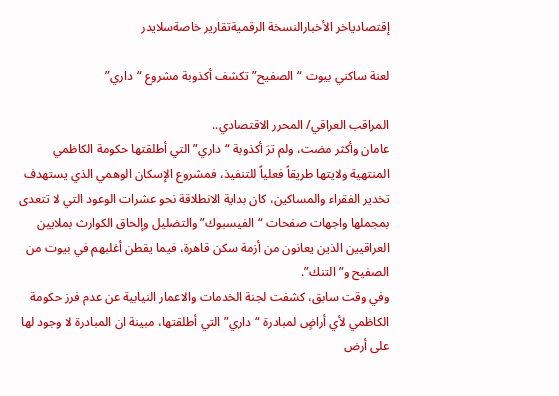إقتصادياخر الأخبارالنسخة الرقميةتقارير خاصةسلايدر

لعنة ساكني بيوت “الصفيح” تكشف أكذوبة مشروع “داري”

المراقب العراقي/ المحرر الاقتصادي..
عامان وأكثر مضت، ولم ترَ أكذوبة “داري” التي أطلقتها حكومة الكاظمي المنتهية ولايتها طريقاً فعلياً للتنفيذ، فمشروع الإسكان الوهمي الذي يستهدف تخدير الفقراء والمساكين، كان بداية الانطلاقة نحو عشرات الوعود التي لا تتعدى بمجملها واجهات صفحات “الفيسبوك” والتضليل وإلحاق الكوارث بملايين العراقيين الذين يعانون من أزمة سكن قاهرة، فيما يقطن أغلبهم في بيوت من الصفيح و”التنك”.
وفي وقت سابق، كشفت لجنة الخدمات والاعمار النيابية عن عدم فرز حكومة الكاظمي لأي أراضٍ لمبادرة “داري” التي أطلقتها، مبينة ان المبادرة لا وجود لها على أرض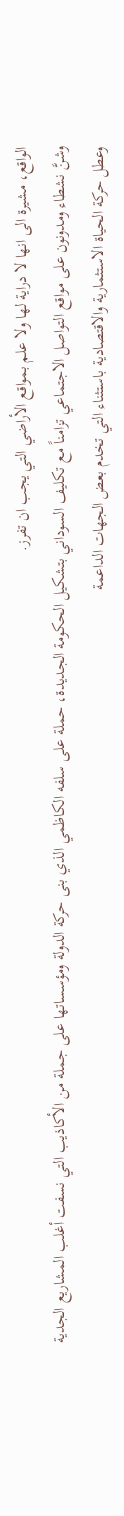الواقع، مشيرة الى انها لا دراية لها ولا علم بمواقع الأراضي التي يجب ان تفرز.
وشنَّ نشطاء ومدونون على مواقع التواصل الاجتماعي تزامناً مع تكليف السوداني بتشكيل الحكومة الجديدة، حملة على سلفه الكاظمي الذي بنى حركة الدولة ومؤسساتها على جملة من الأكاذيب التي نسفت أغلب المشاريع الجدية وعطل حركة الحياة الاستثمارية والاقتصادية باستثناء التي تخدم بعض الجهات الداعمة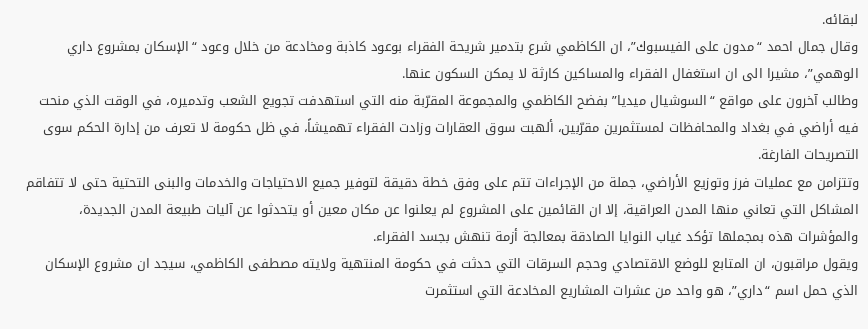لبقائه.
وقال جمال احمد “مدون على الفيسبوك”، ان الكاظمي شرع بتدمير شريحة الفقراء بوعود كاذبة ومخادعة من خلال وعود “الإسكان بمشروع داري الوهمي”، مشيرا الى ان استغفال الفقراء والمساكين كارثة لا يمكن السكون عنها.
وطالب آخرون على مواقع “السوشيال ميديا” بفضح الكاظمي والمجموعة المقرّبة منه التي استهدفت تجويع الشعب وتدميره، في الوقت الذي منحت فيه أراضي في بغداد والمحافظات لمستثمرين مقرّبين، ألهبت سوق العقارات وزادت الفقراء تهميشاً، في ظل حكومة لا تعرف من إدارة الحكم سوى التصريحات الفارغة.
وتتزامن مع عمليات فرز وتوزيع الأراضي، جملة من الإجراءات تتم على وفق خطة دقيقة لتوفير جميع الاحتياجات والخدمات والبنى التحتية حتى لا تتفاقم المشاكل التي تعاني منها المدن العراقية، إلا ان القائمين على المشروع لم يعلنوا عن مكان معين أو يتحدثوا عن آليات طبيعة المدن الجديدة، والمؤشرات هذه بمجملها تؤكد غياب النوايا الصادقة بمعالجة أزمة تنهش بجسد الفقراء.
ويقول مراقبون، ان المتابع للوضع الاقتصادي وحجم السرقات التي حدثت في حكومة المنتهية ولايته مصطفى الكاظمي، سيجد ان مشروع الإسكان الذي حمل اسم “داري”، هو واحد من عشرات المشاريع المخادعة التي استثمرت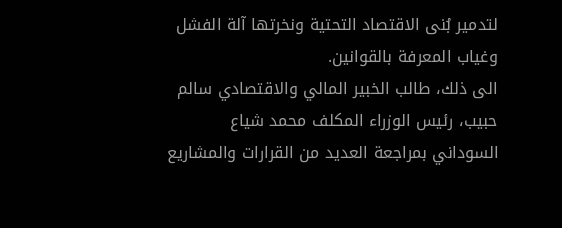لتدمير بُنى الاقتصاد التحتية ونخرتها آلة الفشل وغياب المعرفة بالقوانين.
الى ذلك، طالب الخبير المالي والاقتصادي سالم حبيب، رئيس الوزراء المكلف محمد شياع السوداني بمراجعة العديد من القرارات والمشاريع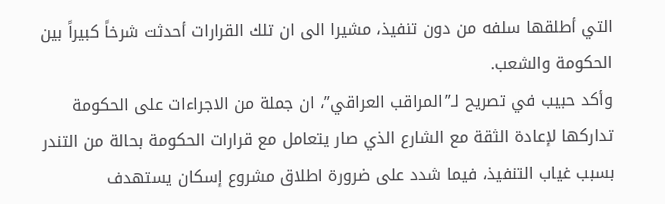التي أطلقها سلفه من دون تنفيذ، مشيرا الى ان تلك القرارات أحدثت شرخاً كبيراً بين الحكومة والشعب.
وأكد حبيب في تصريح لـ”المراقب العراقي”، ان جملة من الاجراءات على الحكومة تداركها لإعادة الثقة مع الشارع الذي صار يتعامل مع قرارات الحكومة بحالة من التندر بسبب غياب التنفيذ، فيما شدد على ضرورة اطلاق مشروع إسكان يستهدف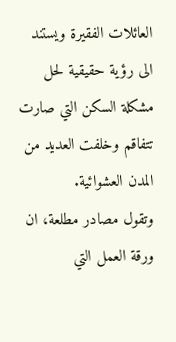العائلات الفقيرة ويستند الى رؤية حقيقية لحل مشكلة السكن التي صارت تتفاقم وخلفت العديد من المدن العشوائية.
وتقول مصادر مطلعة، ان ورقة العمل التي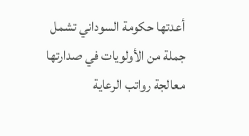أعدتها حكومة السوداني تشمل جملة من الأولويات في صدارتها معالجة رواتب الرعاية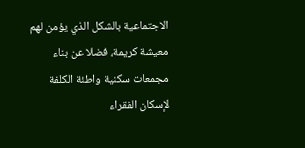الاجتماعية بالشكل الذي يؤمن لهم معيشة كريمة، فضلا عن بناء مجمعات سكنية واطئة الكلفة لإسكان الفقراء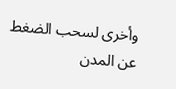وأخرى لسحب الضغط عن المدن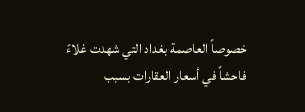خصوصاً العاصمة بغداد التي شهدت غلاءً فاحشاً في أسعار العقارات بسبب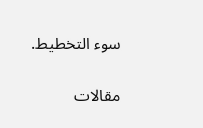سوء التخطيط.

مقالات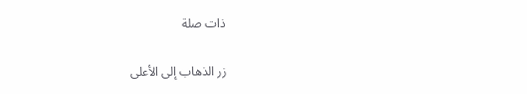ذات صلة

زر الذهاب إلى الأعلى